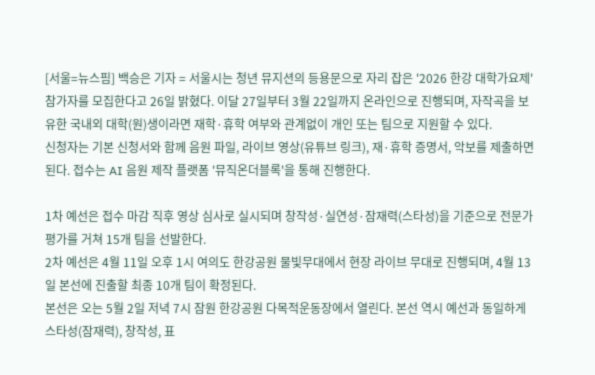[서울=뉴스핌] 백승은 기자 = 서울시는 청년 뮤지션의 등용문으로 자리 잡은 '2026 한강 대학가요제' 참가자를 모집한다고 26일 밝혔다. 이달 27일부터 3월 22일까지 온라인으로 진행되며, 자작곡을 보유한 국내외 대학(원)생이라면 재학·휴학 여부와 관계없이 개인 또는 팀으로 지원할 수 있다.
신청자는 기본 신청서와 함께 음원 파일, 라이브 영상(유튜브 링크), 재·휴학 증명서, 악보를 제출하면 된다. 접수는 AI 음원 제작 플랫폼 '뮤직온더블록'을 통해 진행한다.

1차 예선은 접수 마감 직후 영상 심사로 실시되며 창작성·실연성·잠재력(스타성)을 기준으로 전문가 평가를 거쳐 15개 팀을 선발한다.
2차 예선은 4월 11일 오후 1시 여의도 한강공원 물빛무대에서 현장 라이브 무대로 진행되며, 4월 13일 본선에 진출할 최종 10개 팀이 확정된다.
본선은 오는 5월 2일 저녁 7시 잠원 한강공원 다목적운동장에서 열린다. 본선 역시 예선과 동일하게 스타성(잠재력), 창작성, 표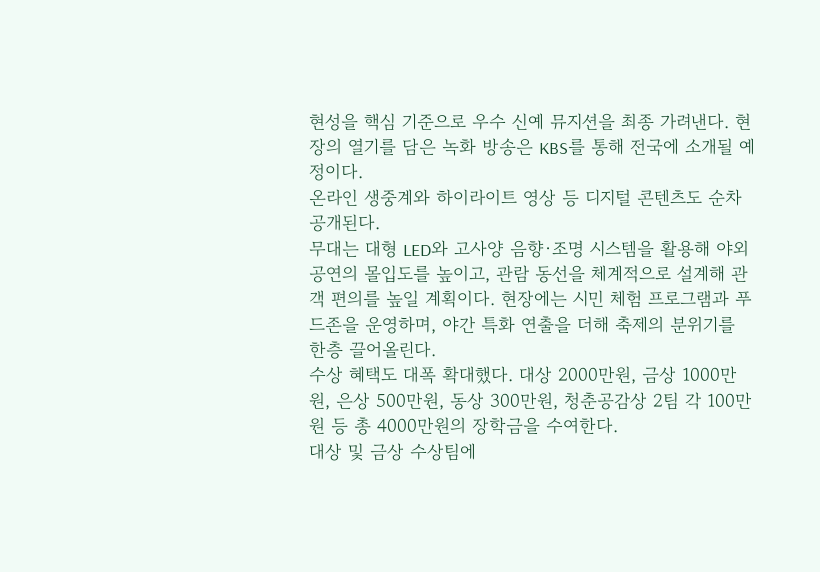현성을 핵심 기준으로 우수 신예 뮤지션을 최종 가려낸다. 현장의 열기를 담은 녹화 방송은 KBS를 통해 전국에 소개될 예정이다.
온라인 생중계와 하이라이트 영상 등 디지털 콘텐츠도 순차 공개된다.
무대는 대형 LED와 고사양 음향·조명 시스템을 활용해 야외 공연의 몰입도를 높이고, 관람 동선을 체계적으로 설계해 관객 편의를 높일 계획이다. 현장에는 시민 체험 프로그램과 푸드존을 운영하며, 야간 특화 연출을 더해 축제의 분위기를 한층 끌어올린다.
수상 혜택도 대폭 확대했다. 대상 2000만원, 금상 1000만원, 은상 500만원, 동상 300만원, 청춘공감상 2팀 각 100만 원 등 총 4000만원의 장학금을 수여한다.
대상 및 금상 수상팀에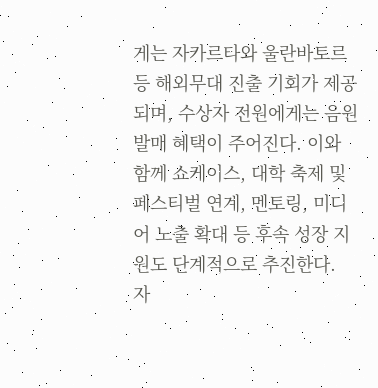게는 자카르타와 울란바토르 등 해외무대 진출 기회가 제공되며, 수상자 전원에게는 음원 발매 혜택이 주어진다. 이와 함께 쇼케이스, 대학 축제 및 페스티벌 연계, 멘토링, 미디어 노출 확대 등 후속 성장 지원도 단계적으로 추진한다.
자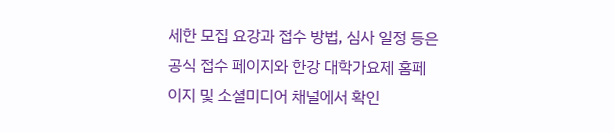세한 모집 요강과 접수 방법, 심사 일정 등은 공식 접수 페이지와 한강 대학가요제 홈페이지 및 소셜미디어 채널에서 확인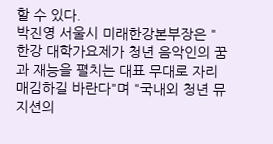할 수 있다.
박진영 서울시 미래한강본부장은 "한강 대학가요제가 청년 음악인의 꿈과 재능을 펼치는 대표 무대로 자리매김하길 바란다"며 "국내외 청년 뮤지션의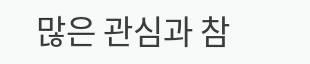많은 관심과 참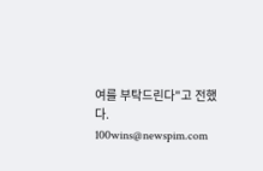여를 부탁드린다"고 전했다.
100wins@newspim.com